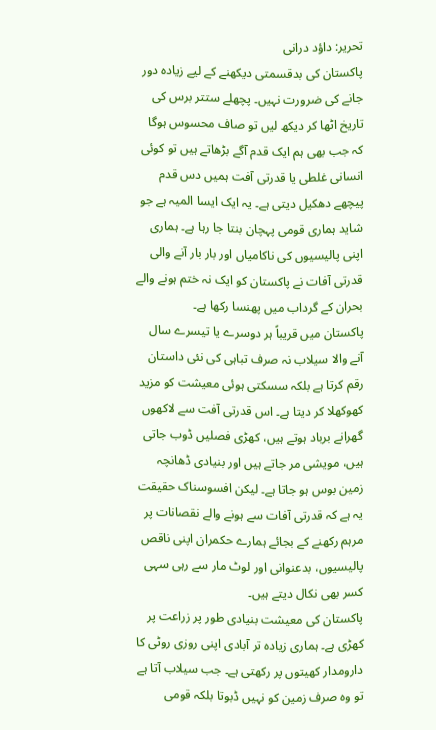تحریر: داؤد درانی
پاکستان کی بدقسمتی دیکھنے کے لیے زیادہ دور جانے کی ضرورت نہیں۔ پچھلے ستتر برس کی تاریخ اٹھا کر دیکھ لیں تو صاف محسوس ہوگا کہ جب بھی ہم ایک قدم آگے بڑھاتے ہیں تو کوئی انسانی غلطی یا قدرتی آفت ہمیں دس قدم پیچھے دھکیل دیتی ہے۔ یہ ایک ایسا المیہ ہے جو شاید ہماری قومی پہچان بنتا جا رہا ہے۔ ہماری اپنی پالیسیوں کی ناکامیاں اور بار بار آنے والی قدرتی آفات نے پاکستان کو ایک نہ ختم ہونے والے بحران کے گرداب میں پھنسا رکھا ہے۔
پاکستان میں قریباً ہر دوسرے یا تیسرے سال آنے والا سیلاب نہ صرف تباہی کی نئی داستان رقم کرتا ہے بلکہ سسکتی ہوئی معیشت کو مزید کھوکھلا کر دیتا ہے۔ اس قدرتی آفت سے لاکھوں گھرانے برباد ہوتے ہیں، کھڑی فصلیں ڈوب جاتی ہیں، مویشی مر جاتے ہیں اور بنیادی ڈھانچہ زمین بوس ہو جاتا ہے۔ لیکن افسوسناک حقیقت یہ ہے کہ قدرتی آفات سے ہونے والے نقصانات پر مرہم رکھنے کے بجائے ہمارے حکمران اپنی ناقص پالیسیوں، بدعنوانی اور لوٹ مار سے رہی سہی کسر بھی نکال دیتے ہیں۔
پاکستان کی معیشت بنیادی طور پر زراعت پر کھڑی ہے۔ ہماری زیادہ تر آبادی اپنی روزی روٹی کا دارومدار کھیتوں پر رکھتی ہے۔ جب سیلاب آتا ہے تو وہ صرف زمین کو نہیں ڈبوتا بلکہ قومی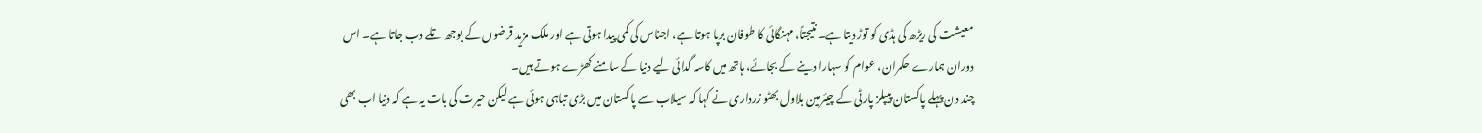معیشت کی ریڑھ کی ہڈی کو توڑ دیتا ہے۔ نتیجتاً، مہنگائی کا طوفان برپا ہوتا ہے، اجناس کی کمی پیدا ہوتی ہے اور ملک مزید قرضوں کے بوجھ تلے دب جاتا ہے۔ اس دوران ہمارے حکمران، عوام کو سہارا دینے کے بجائے، ہاتھ میں کاسہ گدائی لیے دنیا کے سامنے کھڑے ہوتے ہیں۔
چند دن پہلے پاکستان پیپلز پارٹی کے چیئرمین بلاول بھٹو زرداری نے کہا کہ سیلاب سے پاکستان میں بڑی تباہی ہوئی ہے لیکن حیرت کی بات یہ ہے کہ دنیا اب بھی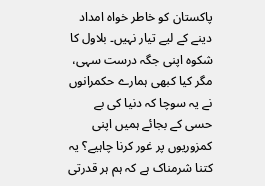پاکستان کو خاطر خواہ امداد دینے کے لیے تیار نہیں۔ بلاول کا شکوہ اپنی جگہ درست سہی، مگر کیا کبھی ہمارے حکمرانوں نے یہ سوچا کہ دنیا کی بے حسی کے بجائے ہمیں اپنی کمزوریوں پر غور کرنا چاہیے؟ یہ کتنا شرمناک ہے کہ ہم ہر قدرتی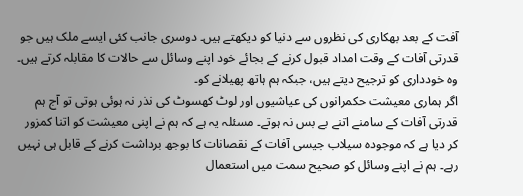آفت کے بعد بھکاری کی نظروں سے دنیا کو دیکھتے ہیں۔ دوسری جانب کئی ایسے ملک ہیں جو قدرتی آفات کے وقت امداد قبول کرنے کے بجائے خود اپنے وسائل سے حالات کا مقابلہ کرتے ہیں۔ وہ خودداری کو ترجیح دیتے ہیں، جبکہ ہم ہاتھ پھیلانے کو۔
اگر ہماری معیشت حکمرانوں کی عیاشیوں اور لوٹ کھسوٹ کی نذر نہ ہوئی ہوتی تو آج ہم قدرتی آفات کے سامنے اتنے بے بس نہ ہوتے۔ مسئلہ یہ ہے کہ ہم نے اپنی معیشت کو اتنا کمزور کر دیا ہے کہ موجودہ سیلاب جیسی آفات کے نقصانات کا بوجھ برداشت کرنے کے قابل ہی نہیں رہے۔ ہم نے اپنے وسائل کو صحیح سمت میں استعمال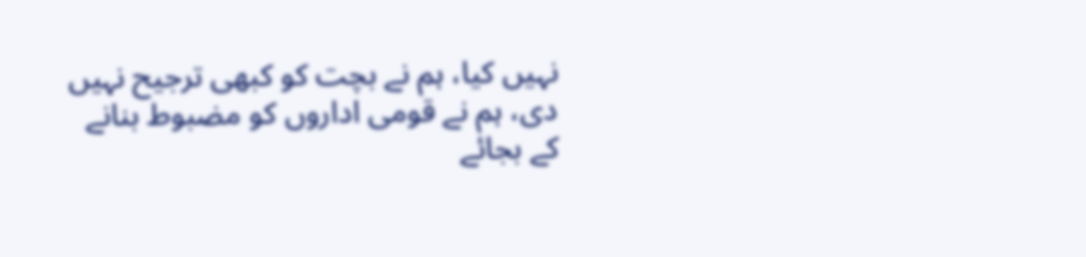نہیں کیا، ہم نے بچت کو کبھی ترجیح نہیں دی، ہم نے قومی اداروں کو مضبوط بنانے کے بجائے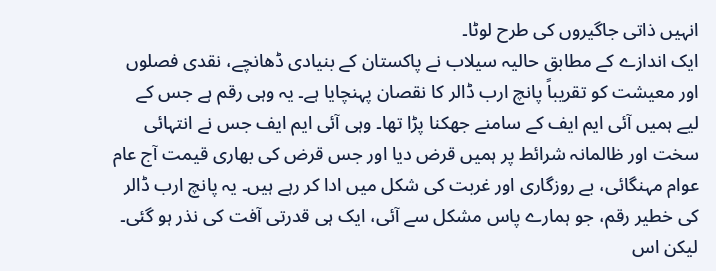انہیں ذاتی جاگیروں کی طرح لوٹا۔
ایک اندازے کے مطابق حالیہ سیلاب نے پاکستان کے بنیادی ڈھانچے، نقدی فصلوں اور معیشت کو تقریباً پانچ ارب ڈالر کا نقصان پہنچایا ہے۔ یہ وہی رقم ہے جس کے لیے ہمیں آئی ایم ایف کے سامنے جھکنا پڑا تھا۔ وہی آئی ایم ایف جس نے انتہائی سخت اور ظالمانہ شرائط پر ہمیں قرض دیا اور جس قرض کی بھاری قیمت آج عام عوام مہنگائی، بے روزگاری اور غربت کی شکل میں ادا کر رہے ہیں۔ یہ پانچ ارب ڈالر کی خطیر رقم، جو ہمارے پاس مشکل سے آئی، ایک ہی قدرتی آفت کی نذر ہو گئی۔ لیکن اس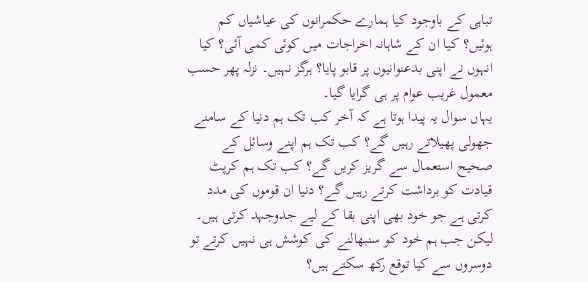تباہی کے باوجود کیا ہمارے حکمرانوں کی عیاشیاں کم ہوئیں؟ کیا ان کے شاہانہ اخراجات میں کوئی کمی آئی؟ کیا انہوں نے اپنی بدعنوانیوں پر قابو پایا؟ ہرگز نہیں۔ نزلہ پھر حسب معمول غریب عوام پر ہی گرایا گیا۔
یہاں سوال یہ پیدا ہوتا ہے کہ آخر کب تک ہم دنیا کے سامنے جھولی پھیلاتے رہیں گے؟ کب تک ہم اپنے وسائل کے صحیح استعمال سے گریز کریں گے؟ کب تک ہم کرپٹ قیادت کو برداشت کرتے رہیں گے؟ دنیا ان قوموں کی مدد کرتی ہے جو خود بھی اپنی بقا کے لیے جدوجہد کرتی ہیں۔ لیکن جب ہم خود کو سنبھالنے کی کوشش ہی نہیں کرتے تو دوسروں سے کیا توقع رکھ سکتے ہیں؟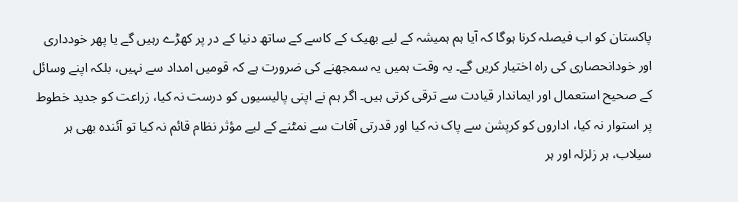پاکستان کو اب فیصلہ کرنا ہوگا کہ آیا ہم ہمیشہ کے لیے بھیک کے کاسے کے ساتھ دنیا کے در پر کھڑے رہیں گے یا پھر خودداری اور خودانحصاری کی راہ اختیار کریں گے۔ یہ وقت ہمیں یہ سمجھنے کی ضرورت ہے کہ قومیں امداد سے نہیں، بلکہ اپنے وسائل کے صحیح استعمال اور ایماندار قیادت سے ترقی کرتی ہیں۔ اگر ہم نے اپنی پالیسیوں کو درست نہ کیا، زراعت کو جدید خطوط پر استوار نہ کیا، اداروں کو کرپشن سے پاک نہ کیا اور قدرتی آفات سے نمٹنے کے لیے مؤثر نظام قائم نہ کیا تو آئندہ بھی ہر سیلاب، ہر زلزلہ اور ہر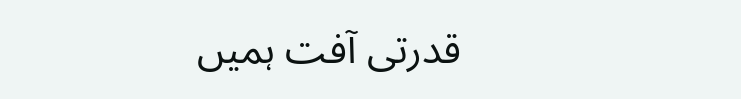قدرتی آفت ہمیں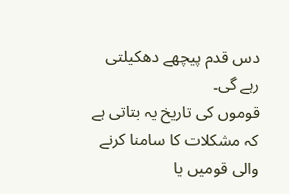دس قدم پیچھے دھکیلتی رہے گی۔
قوموں کی تاریخ یہ بتاتی ہے کہ مشکلات کا سامنا کرنے والی قومیں یا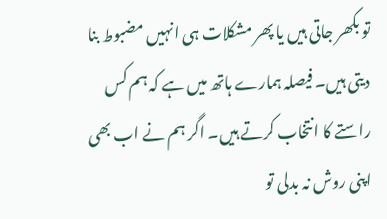تو بکھر جاتی ہیں یا پھر مشکلات ہی انہیں مضبوط بنا دیتی ہیں۔ فیصلہ ہمارے ہاتھ میں ہے کہ ہم کس راستے کا انتخاب کرتے ہیں۔ اگر ہم نے اب بھی اپنی روش نہ بدلی تو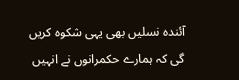آئندہ نسلیں بھی یہی شکوہ کریں گی کہ ہمارے حکمرانوں نے انہیں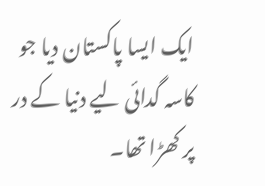ایک ایسا پاکستان دیا جو کاسہ گدائی لیے دنیا کے در پر کھڑا تھا۔